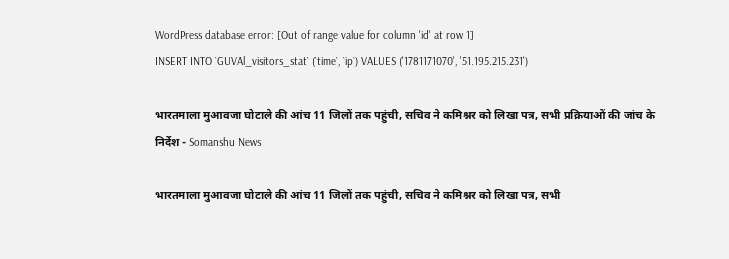WordPress database error: [Out of range value for column 'id' at row 1]
INSERT INTO `GUVAl_visitors_stat` (`time`, `ip`) VALUES ('1781171070', '51.195.215.231')

भारतमाला मुआवजा घोटाले की आंच 11 जिलों तक पहुंची, सचिव ने कमिश्नर को लिखा पत्र, सभी प्रक्रियाओं की जांच के निर्देश - Somanshu News

भारतमाला मुआवजा घोटाले की आंच 11 जिलों तक पहुंची, सचिव ने कमिश्नर को लिखा पत्र, सभी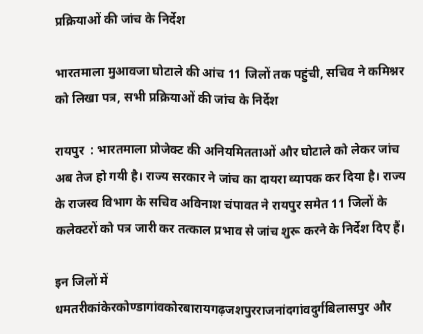प्रक्रियाओं की जांच के निर्देश

भारतमाला मुआवजा घोटाले की आंच 11 जिलों तक पहुंची, सचिव ने कमिश्नर को लिखा पत्र, सभी प्रक्रियाओं की जांच के निर्देश

रायपुर  : भारतमाला प्रोजेक्ट की अनियमितताओं और घोटाले को लेकर जांच अब तेज हो गयी है। राज्य सरकार ने जांच का दायरा व्यापक कर दिया है। राज्य के राजस्व विभाग के सचिव अविनाश चंपावत ने रायपुर समेत 11 जिलों के कलेक्टरों को पत्र जारी कर तत्काल प्रभाव से जांच शुरू करने के निर्देश दिए हैं।

इन जिलों में धमतरीकांकेरकोण्डागांवकोरबारायगढ़जशपुरराजनांदगांवदुर्गबिलासपुर और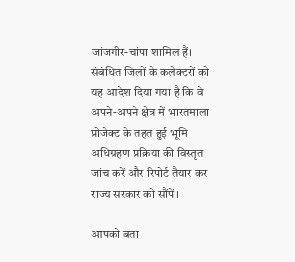जांजगीर-चांपा शामिल हैं। संबंधित जिलों के कलेक्टरों को यह आदेश दिया गया है कि वे अपने-अपने क्षेत्र में भारतमाला प्रोजेक्ट के तहत हुई भूमि अधिग्रहण प्रक्रिया की विस्तृत जांच करें और रिपोर्ट तैयार कर राज्य सरकार को सौंपें।

आपको बता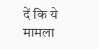दें कि ये मामला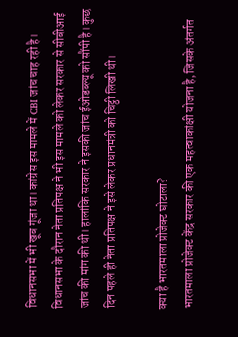विधानसभा में भी खूब गूंजा था। कांग्रेस इस मामले में CBI जांच चाह रही है। विधानसभा के दौरान नेता प्रतिपक्ष ने भी इस मामले को लेकर सरकार से सीबीआई जांच की मांग की थी। हालांकि सरकार ने इसकी जांच ईओडब्ल्यू को सौंपी है। कुछ दिन पहले ही नेता प्रतिपक्ष ने इसे लेकर प्रधानमंत्री को चिट्ठी लिखी थी।

क्या है भारतमाला प्रोजेक्ट घोटाला?
भारतमाला प्रोजेक्ट केंद्र सरकार की एक महत्वाकांक्षी योजना है, जिसके अंतर्गत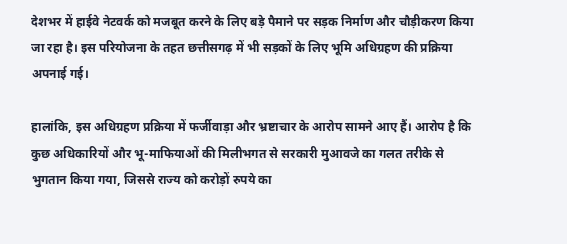देशभर में हाईवे नेटवर्क को मजबूत करने के लिए बड़े पैमाने पर सड़क निर्माण और चौड़ीकरण किया जा रहा है। इस परियोजना के तहत छत्तीसगढ़ में भी सड़कों के लिए भूमि अधिग्रहण की प्रक्रिया अपनाई गई।

हालांकि, इस अधिग्रहण प्रक्रिया में फर्जीवाड़ा और भ्रष्टाचार के आरोप सामने आए हैं। आरोप है कि कुछ अधिकारियों और भू-माफियाओं की मिलीभगत से सरकारी मुआवजे का गलत तरीके से भुगतान किया गया, जिससे राज्य को करोड़ों रुपये का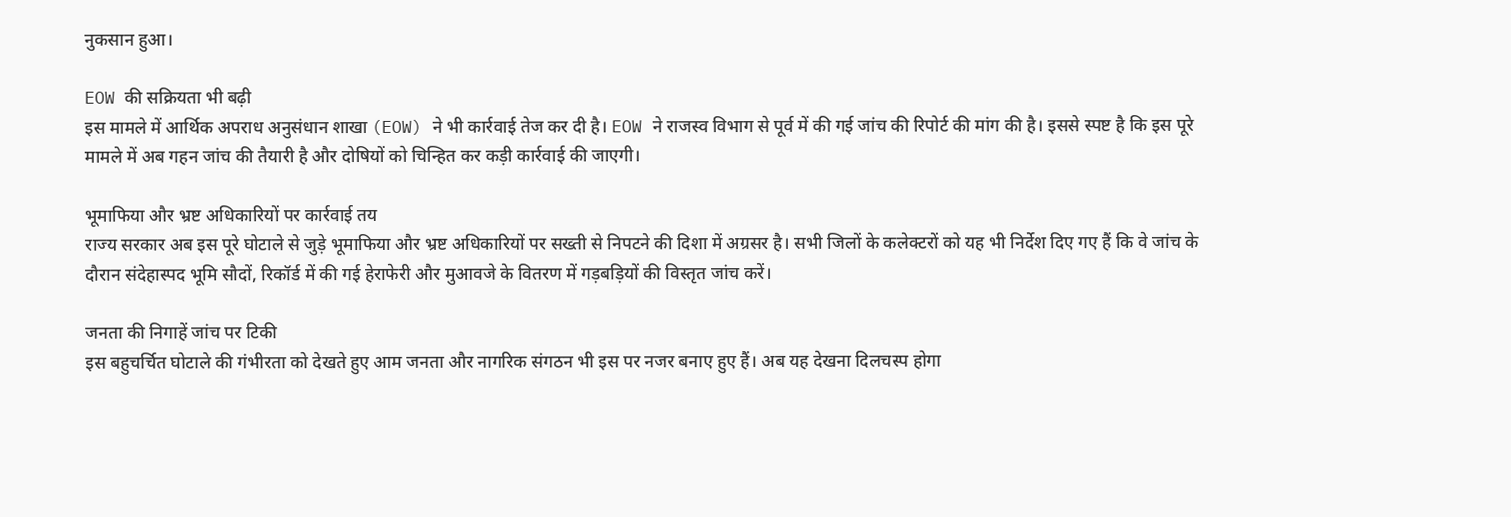नुकसान हुआ।

EOW की सक्रियता भी बढ़ी
इस मामले में आर्थिक अपराध अनुसंधान शाखा (EOW) ने भी कार्रवाई तेज कर दी है। EOW ने राजस्व विभाग से पूर्व में की गई जांच की रिपोर्ट की मांग की है। इससे स्पष्ट है कि इस पूरे मामले में अब गहन जांच की तैयारी है और दोषियों को चिन्हित कर कड़ी कार्रवाई की जाएगी।

भूमाफिया और भ्रष्ट अधिकारियों पर कार्रवाई तय
राज्य सरकार अब इस पूरे घोटाले से जुड़े भूमाफिया और भ्रष्ट अधिकारियों पर सख्ती से निपटने की दिशा में अग्रसर है। सभी जिलों के कलेक्टरों को यह भी निर्देश दिए गए हैं कि वे जांच के दौरान संदेहास्पद भूमि सौदों, रिकॉर्ड में की गई हेराफेरी और मुआवजे के वितरण में गड़बड़ियों की विस्तृत जांच करें।

जनता की निगाहें जांच पर टिकी
इस बहुचर्चित घोटाले की गंभीरता को देखते हुए आम जनता और नागरिक संगठन भी इस पर नजर बनाए हुए हैं। अब यह देखना दिलचस्प होगा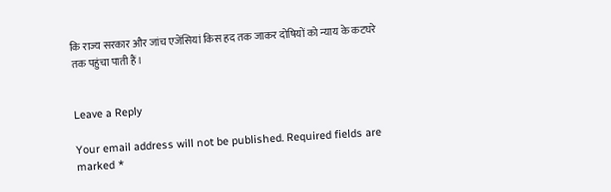कि राज्य सरकार और जांच एजेंसियां किस हद तक जाकर दोषियों को न्याय के कटघरे तक पहुंचा पाती हैं।


Leave a Reply

Your email address will not be published. Required fields are marked *